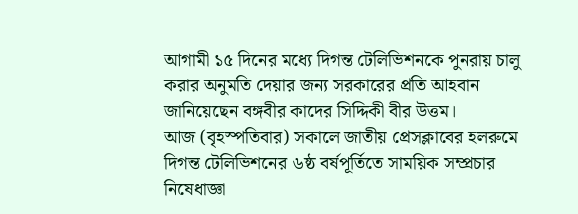আগামী ১৫ দিনের মধ্যে দিগন্ত টেলিভিশনকে পুনরায় চালু করার অনুমতি দেয়ার জন্য সরকারের প্রতি আহবান জানিয়েছেন বঙ্গবীর কাদের সিদ্দিকী বীর উত্তম।
আজ (বৃহস্পতিবার) সকালে জাতীয় প্রেসক্লাবের হলরুমে দিগন্ত টেলিভিশনের ৬ষ্ঠ বর্ষপূর্তিতে সাময়িক সম্প্রচার নিষেধাজ্ঞা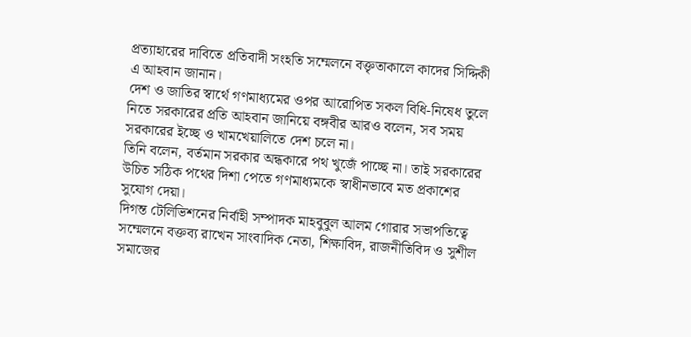প্রত্যাহারের দাবিতে প্রতিবাদী সংহতি সম্মেলনে বক্তৃতাকালে কাদের সিদ্দিকী এ আহবান জানান।
দেশ ও জাতির স্বার্থে গণমাধ্যমের ওপর আরোপিত সকল বিধি-নিষেধ তুলে নিতে সরকারের প্রতি আহবান জানিয়ে বঙ্গবীর আরও বলেন, সব সময় সরকারের ইচ্ছে ও খামখেয়ালিতে দেশ চলে না।
তিনি বলেন, বর্তমান সরকার অন্ধকারে পথ খুজেঁ পাচ্ছে না। তাই সরকারের উচিত সঠিক পথের দিশা পেতে গণমাধ্যমকে স্বাধীনভাবে মত প্রকাশের সুযোগ দেয়া।
দিগন্ত টেলিভিশনের নির্বাহী সম্পাদক মাহবুবুল আলম গোরার সভাপতিত্বে সম্মেলনে বক্তব্য রাখেন সাংবাদিক নেতা, শিক্ষাবিদ, রাজনীতিবিদ ও সুশীল সমাজের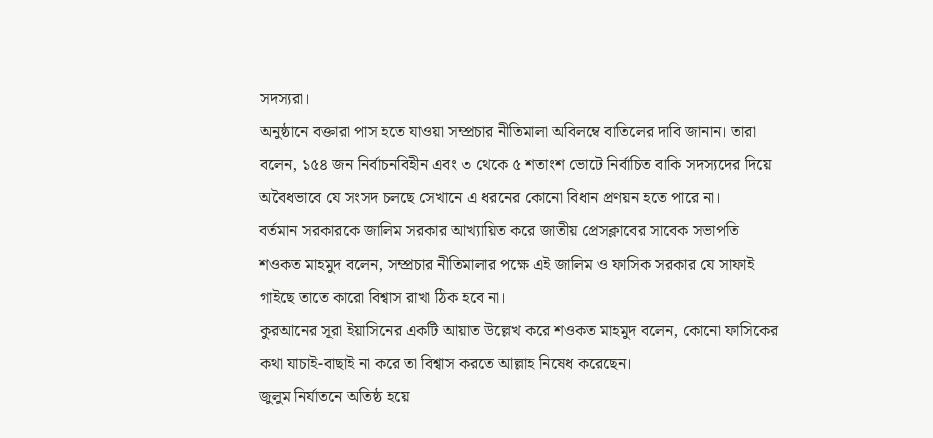সদস্যরা।
অনুষ্ঠানে বক্তারা পাস হতে যাওয়া সম্প্রচার নীতিমালা অবিলম্বে বাতিলের দাবি জানান। তারা বলেন, ১৫৪ জন নির্বাচনবিহীন এবং ৩ থেকে ৫ শতাংশ ভোটে নির্বাচিত বাকি সদস্যদের দিয়ে অবৈধভাবে যে সংসদ চলছে সেখানে এ ধরনের কোনো বিধান প্রণয়ন হতে পারে না।
বর্তমান সরকারকে জালিম সরকার আখ্যায়িত করে জাতীয় প্রেসক্লাবের সাবেক সভাপতি শওকত মাহমুদ বলেন, সম্প্রচার নীতিমালার পক্ষে এই জালিম ও ফাসিক সরকার যে সাফাই গাইছে তাতে কারো বিশ্বাস রাখা ঠিক হবে না।
কুরআনের সূরা ইয়াসিনের একটি আয়াত উল্লেখ করে শওকত মাহমুদ বলেন, কোনো ফাসিকের কথা যাচাই-বাছাই না করে তা বিশ্বাস করতে আল্লাহ নিষেধ করেছেন।
জুলুম নির্যাতনে অতিষ্ঠ হয়ে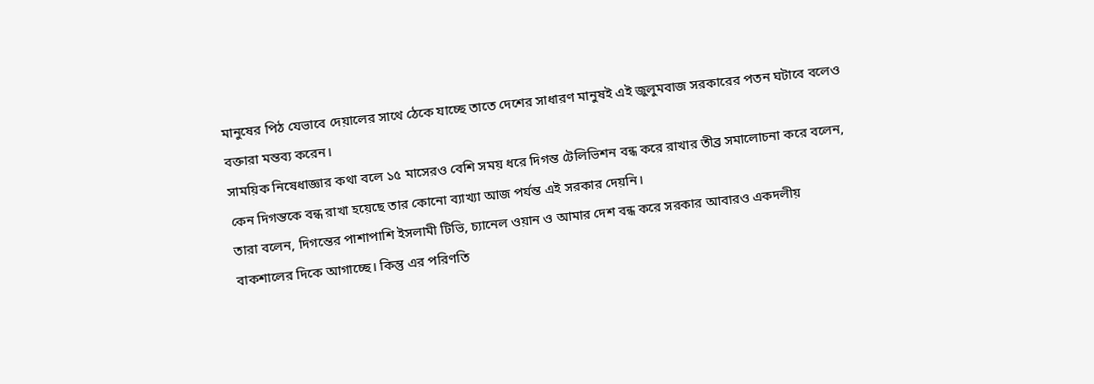মানুষের পিঠ যেভাবে দেয়ালের সাথে ঠেকে যাচ্ছে তাতে দেশের সাধারণ মানুষই এই জুলুমবাজ সরকারের পতন ঘটাবে বলেও বক্তারা মন্তব্য করেন।
সাময়িক নিষেধাজ্ঞার কথা বলে ১৫ মাসেরও বেশি সময় ধরে দিগন্ত টেলিভিশন বন্ধ করে রাখার তীব্র সমালোচনা করে বলেন, কেন দিগন্তকে বন্ধ রাখা হয়েছে তার কোনো ব্যাখ্যা আজ পর্যন্ত এই সরকার দেয়নি।
তারা বলেন, দিগন্তের পাশাপাশি ইসলামী টিভি, চ্যানেল ওয়ান ও আমার দেশ বন্ধ করে সরকার আবারও একদলীয় বাকশালের দিকে আগাচ্ছে। কিন্তু এর পরিণতি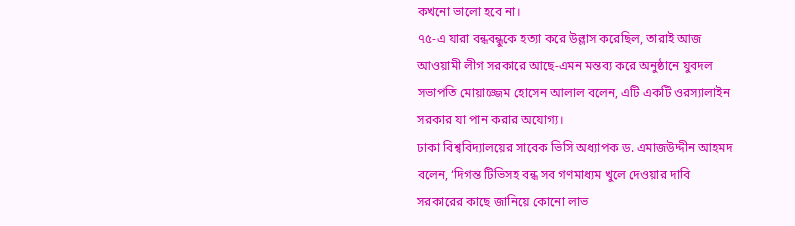কখনো ভালো হবে না।
৭৫-এ যারা বন্ধবন্ধুকে হত্যা করে উল্লাস করেছিল, তারাই আজ আওয়ামী লীগ সরকারে আছে-এমন মন্তব্য করে অনুষ্ঠানে যুবদল সভাপতি মোয়াজ্জেম হোসেন আলাল বলেন, এটি একটি ওরস্যালাইন সরকার যা পান করার অযোগ্য।
ঢাকা বিশ্ববিদ্যালয়ের সাবেক ভিসি অধ্যাপক ড. এমাজউদ্দীন আহমদ বলেন, ‘দিগন্ত টিভিসহ বন্ধ সব গণমাধ্যম খুলে দেওয়ার দাবি সরকারের কাছে জানিয়ে কোনো লাভ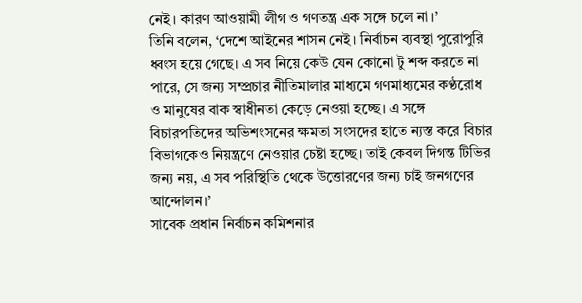নেই। কারণ আওয়ামী লীগ ও গণতন্ত্র এক সঙ্গে চলে না।’
তিনি বলেন, ‘দেশে আইনের শাসন নেই। নির্বাচন ব্যবস্থা পুরোপুরি ধ্বংস হয়ে গেছে। এ সব নিয়ে কেউ যেন কোনো টু শব্দ করতে না পারে, সে জন্য সম্প্রচার নীতিমালার মাধ্যমে গণমাধ্যমের কণ্ঠরোধ ও মানুষের বাক স্বাধীনতা কেড়ে নেওয়া হচ্ছে। এ সঙ্গে বিচারপতিদের অভিশংসনের ক্ষমতা সংসদের হাতে ন্যস্ত করে বিচার বিভাগকেও নিয়ন্ত্রণে নেওয়ার চেষ্টা হচ্ছে। তাই কেবল দিগন্ত টিভির জন্য নয়, এ সব পরিস্থিতি থেকে উত্তোরণের জন্য চাই জনগণের আন্দোলন।’
সাবেক প্রধান নির্বাচন কমিশনার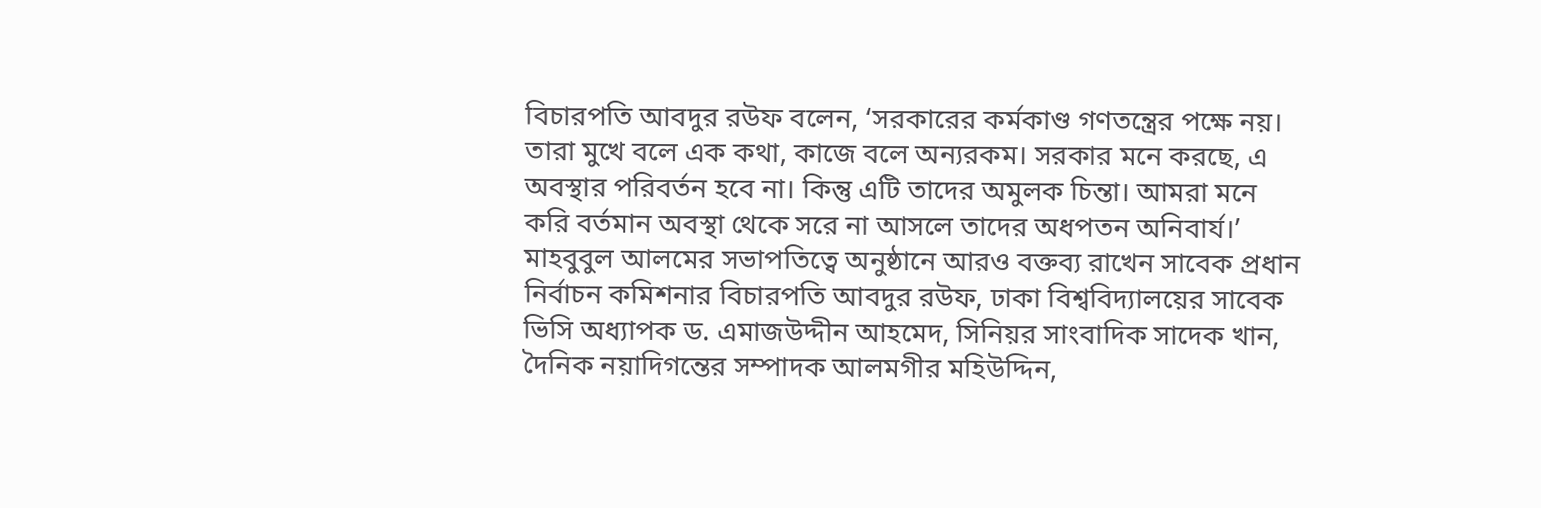বিচারপতি আবদুর রউফ বলেন, ‘সরকারের কর্মকাণ্ড গণতন্ত্রের পক্ষে নয়। তারা মুখে বলে এক কথা, কাজে বলে অন্যরকম। সরকার মনে করছে, এ অবস্থার পরিবর্তন হবে না। কিন্তু এটি তাদের অমুলক চিন্তা। আমরা মনে করি বর্তমান অবস্থা থেকে সরে না আসলে তাদের অধপতন অনিবার্য।’
মাহবুবুল আলমের সভাপতিত্বে অনুষ্ঠানে আরও বক্তব্য রাখেন সাবেক প্রধান নির্বাচন কমিশনার বিচারপতি আবদুর রউফ, ঢাকা বিশ্ববিদ্যালয়ের সাবেক ভিসি অধ্যাপক ড. এমাজউদ্দীন আহমেদ, সিনিয়র সাংবাদিক সাদেক খান, দৈনিক নয়াদিগন্তের সম্পাদক আলমগীর মহিউদ্দিন,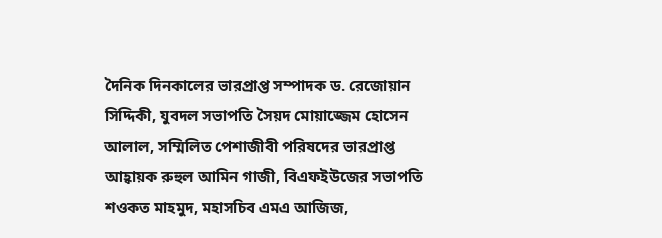দৈনিক দিনকালের ভারপ্রাপ্ত সম্পাদক ড. রেজোয়ান সিদ্দিকী, যুবদল সভাপতি সৈয়দ মোয়াজ্জেম হোসেন আলাল, সম্মিলিত পেশাজীবী পরিষদের ভারপ্রাপ্ত আহ্বায়ক রুহুল আমিন গাজী, বিএফইউজের সভাপতি শওকত মাহমুদ, মহাসচিব এমএ আজিজ,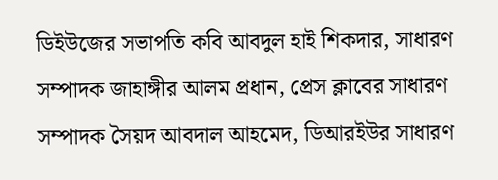ডিইউজের সভাপতি কবি আবদুল হাই শিকদার, সাধারণ সম্পাদক জাহাঙ্গীর আলম প্রধান, প্রেস ক্লাবের সাধারণ সম্পাদক সৈয়দ আবদাল আহমেদ, ডিআরইউর সাধারণ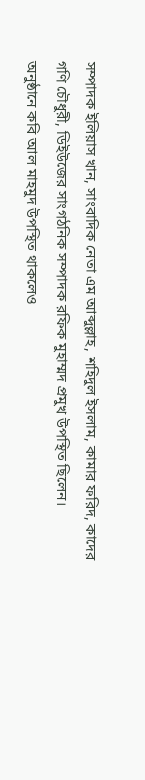সম্পাদক ইলিয়াস খান, সাংবাদিক নেতা এম আব্দুল্লাহ, শহিদুল ইসলাম, কামার ফরিদ, কাদের গণি চৌধুরী, ডিইউজের সাংগঠনিক সম্পাদক রফিক মুহাম্মদ প্রমুখ উপস্থিত ছিলেন।
অনুষ্ঠানে কবি আল মাহমুদ উপস্থিত থাকলেও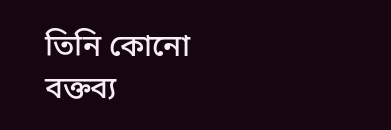তিনি কোনো বক্তব্য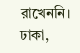রাখেননি।
ঢাকা,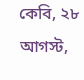কেবি, ২৮ আগস্ট,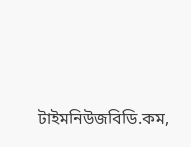টাইমনিউজবিডি.কম,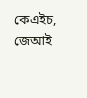কেএইচ, জেআই